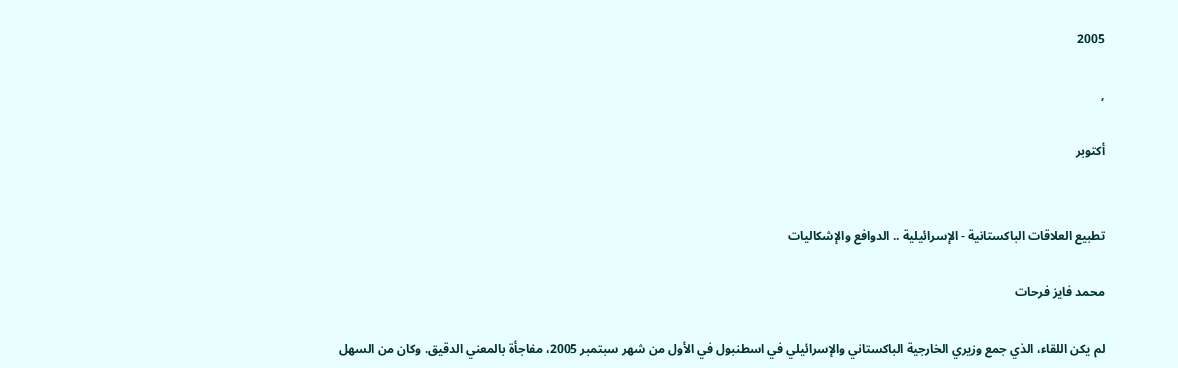2005

,

أكتوبر


تطبيع العلاقات الباكستانية - الإسرائيلية .. الدوافع والإشكاليات

محمد فايز فرحات

لم يكن اللقاء، الذي جمع وزيري الخارجية الباكستاني والإسرائيلي في اسطنبول في الأول من شهر سبتمبر 2005، مفاجأة بالمعني الدقيق. وكان من السهل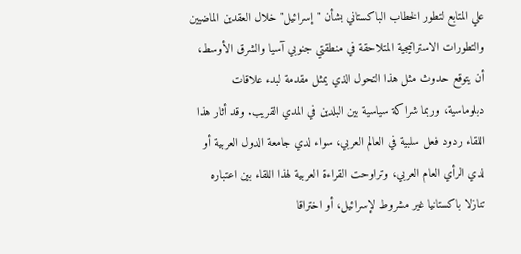علي المتابع لتطور الخطاب الباكستاني بشأن "إسرائيل" خلال العقدين الماضيين والتطورات الاستراتيجية المتلاحقة في منطقتي جنوبي آسيا والشرق الأوسط، أن يتوقع حدوث مثل هذا التحول الذي يمثل مقدمة لبدء علاقات دبلوماسية، وربما شراكة سياسية بين البلدين في المدي القريب. وقد أثار هذا اللقاء ردود فعل سلبية في العالم العربي، سواء لدي جامعة الدول العربية أو لدي الرأي العام العربي، وتراوحت القراءة العربية لهذا اللقاء بين اعتباره تنازلا باكستانيا غير مشروط لإسرائيل، أو اختراقا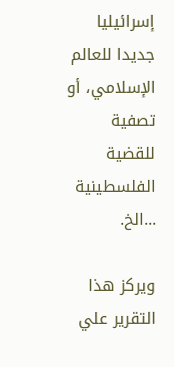إسرائيليا جديدا للعالم الإسلامي، أو تصفية للقضية الفلسطينية ...الخ.

ويركز هذا التقرير علي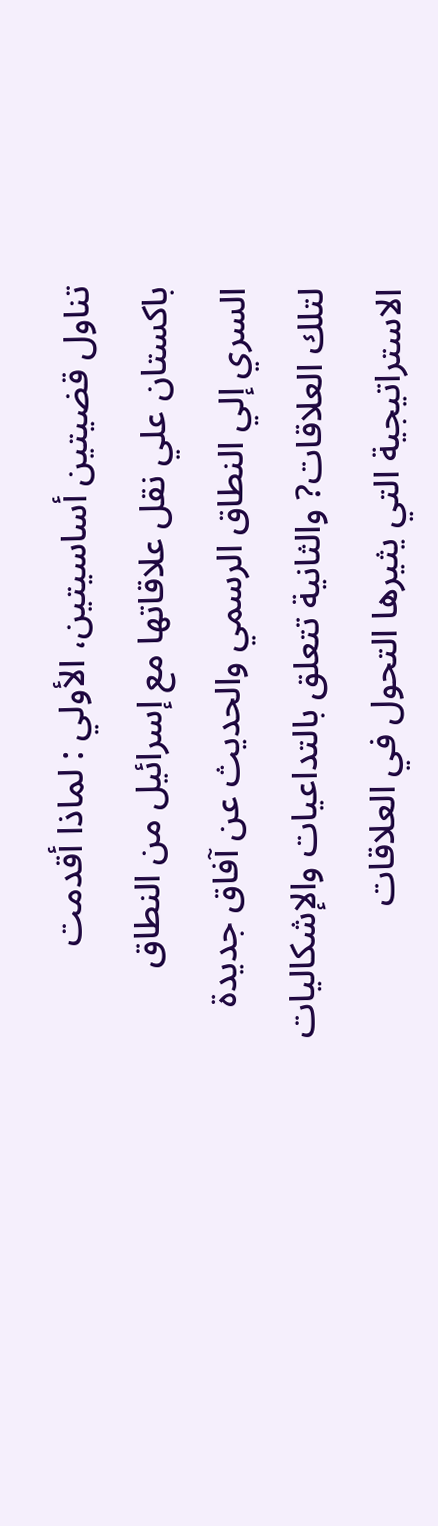تناول قضيتين أساسيتين، الأولي : لماذا أقدمت باكستان علي نقل علاقاتها مع إسرائيل من النطاق السري إلي النطاق الرسمي والحديث عن آفاق جديدة لتلك العلاقات? والثانية تتعلق بالتداعيات والإشكاليات الاستراتيجية التي يثيرها التحول في العلاقات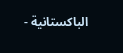الباكستانية -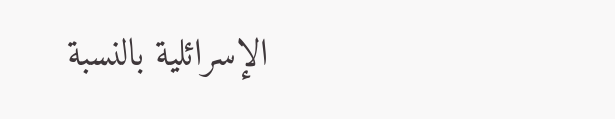الإسرائلية بالنسبة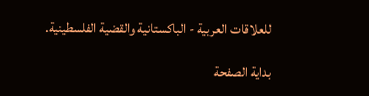للعلاقات العربية - الباكستانية والقضية الفلسطينية.

بداية الصفحة